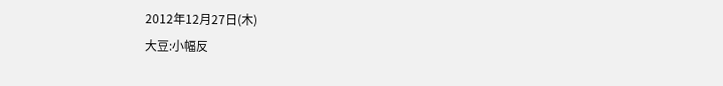2012年12月27日(木)
大豆:小幅反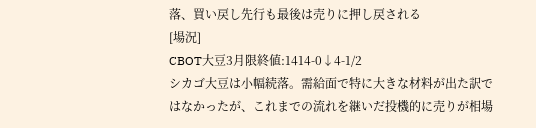落、買い戻し先行も最後は売りに押し戻される
[場況]
CBOT大豆3月限終値:1414-0↓4-1/2
シカゴ大豆は小幅続落。需給面で特に大きな材料が出た訳ではなかったが、これまでの流れを継いだ投機的に売りが相場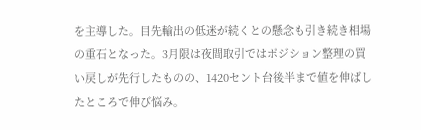を主導した。目先輸出の低迷が続くとの懸念も引き続き相場の重石となった。3月限は夜間取引ではポジション整理の買い戻しが先行したものの、1420セント台後半まで値を伸ばしたところで伸び悩み。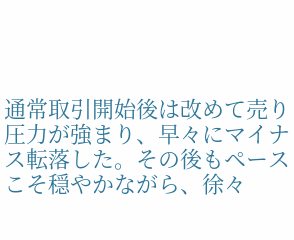通常取引開始後は改めて売り圧力が強まり、早々にマイナス転落した。その後もペースこそ穏やかながら、徐々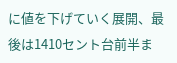に値を下げていく展開、最後は1410セント台前半ま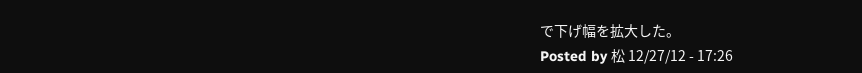で下げ幅を拡大した。
Posted by 松 12/27/12 - 17:26